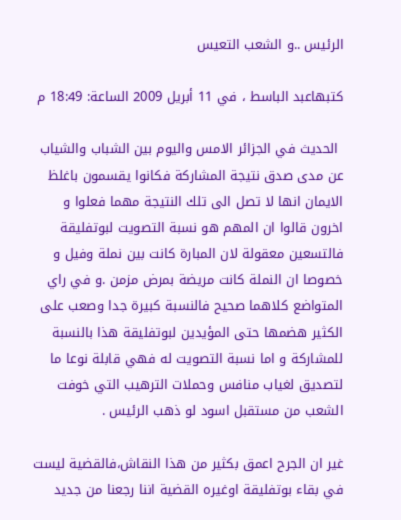الرئيس ..و الشعب التعيس

كتبهاعبد الباسط ، في 11 أبريل 2009 الساعة: 18:49 م

 الحديث في الجزائر الامس واليوم بين الشباب والشياب عن مدى صدق نتيجة المشاركة فكانوا يقسمون باغلظ الايمان انها لا تصل الى تلك النتيجة مهما فعلوا و اخرون قالوا ان المهم هو نسبة التصويت لبوتفليقة فالتسعين معقولة لان المبارة كانت بين نملة وفيل و خصوصا ان النملة كانت مريضة بمرض مزمن .و في راي المتواضع كلاهما صحيح فالنسبة كبيرة جدا وصعب على الكثير هضمها حتى المؤيدين لبوتفليقة هذا بالنسبة للمشاركة و اما نسبة التصويت له فهي قابلة نوعا ما لتصديق لغياب منافس وحملات الترهيب التي خوفت الشعب من مستقبل اسود لو ذهب الرئيس .

غير ان الجرح اعمق بكثير من هذا النقاش،فالقضية ليست في بقاء بوتفليقة اوغيره القضية اننا رجعنا من جديد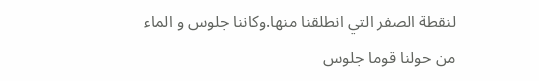لنقطة الصفر التي انطلقنا منها.وكاننا جلوس و الماء من حولنا قوما جلوس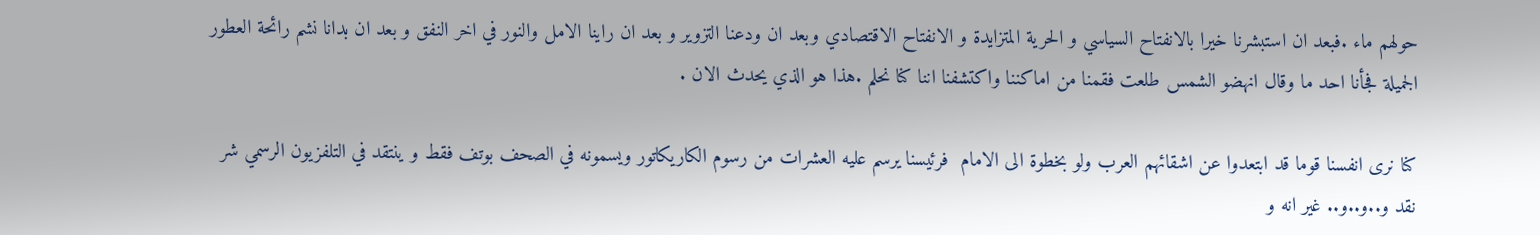حولهم ماء .فبعد ان استبشرنا خيرا بالانفتاح السياسي و الحرية المتزايدة و الانفتاح الاقتصادي وبعد ان ودعنا التزوير و بعد ان راينا الامل والنور في اخر النفق و بعد ان بدانا نشم رائحة العطور الجميلة فجأنا احد ما وقال انهضو الشمس طلعت فقمنا من اماكننا واكتشفنا اننا كنا نحلم .هذا هو الذي يحدث الان .

كنا نرى انفسنا قوما قد ابتعدوا عن اشقائهم العرب ولو بخطوة الى الامام  فرئيسنا يرسم عليه العشرات من رسوم الكاريكاتور ويسمونه في الصحف بوتف فقط و ينتقد في التلفزيون الرسمي شر نقد و..و..و.. غير انه و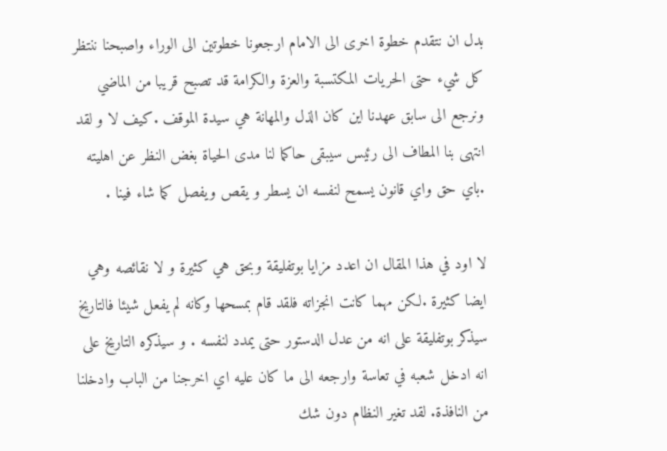بدل ان نتقدم خطوة اخرى الى الامام ارجعونا خطوتين الى الوراء واصبحنا ننتظر كل شيء حتى الحريات المكتسبة والعزة والكرامة قد تصبح قريبا من الماضي ونرجع الى سابق عهدنا اين كان الذل والمهانة هي سيدة الموقف .كيف لا و لقد انتهى بنا المطاف الى رئيس سيبقى حاكما لنا مدى الحياة بغض النظر عن اهليته .باي حق واي قانون يسمح لنفسه ان يسطر و يقص ويفصل كما شاء فينا .

لا اود في هذا المقال ان اعدد مزايا بوتفليقة وبحق هي كثيرة و لا نقائصه وهي ايضا كثيرة .لكن مهما كانت انجزاته فلقد قام بمسحها وكانه لم يفعل شيئا فالتاريخ سيذكر بوتفليقة على انه من عدل الدستور حتى يمدد لنفسه . و سيذكره التاريخ على انه ادخل شعبه في تعاسة وارجعه الى ما كان عليه اي اخرجنا من الباب وادخلنا من النافذة. لقد تغير النظام دون شك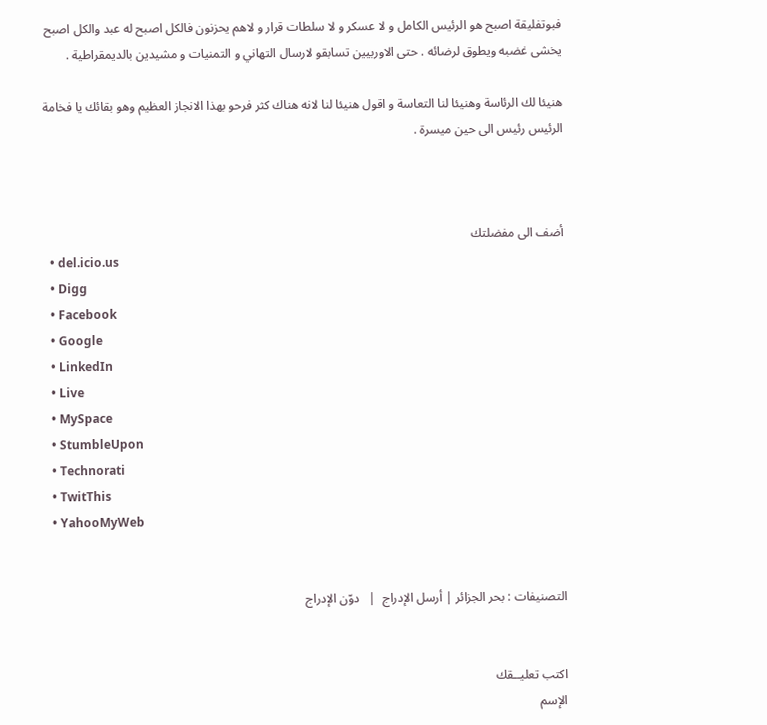فبوتفليقة اصبح هو الرئيس الكامل و لا عسكر و لا سلطات قرار و لاهم يحزنون فالكل اصبح له عبد والكل اصبح يخشى غضبه ويطوق لرضائه . حتى الاوربيين تسابقو لارسال التهاني و التمنيات و مشيدين بالديمقراطية .

هنيئا لك الرئاسة وهنيئا لنا التعاسة و اقول هنيئا لنا لانه هناك كثر فرحو بهذا الانجاز العظيم وهو بقائك يا فخامة الرئيس رئيس الى حين ميسرة .



أضف الى مفضلتك
  • del.icio.us
  • Digg
  • Facebook
  • Google
  • LinkedIn
  • Live
  • MySpace
  • StumbleUpon
  • Technorati
  • TwitThis
  • YahooMyWeb


التصنيفات : بحر الجزائر | أرسل الإدراج  |   دوّن الإدراج


اكتب تعليــقك
الإسم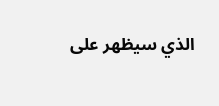الذي سيظهر على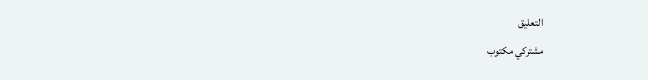التعليق
مشتركي مكتوب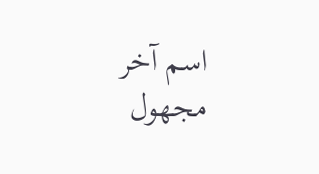اسم آخر
مجهول